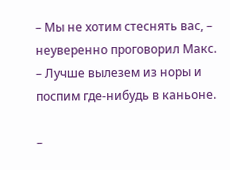– Мы не хотим стеснять вас, – неуверенно проговорил Макс. – Лучше вылезем из норы и поспим где-нибудь в каньоне.

–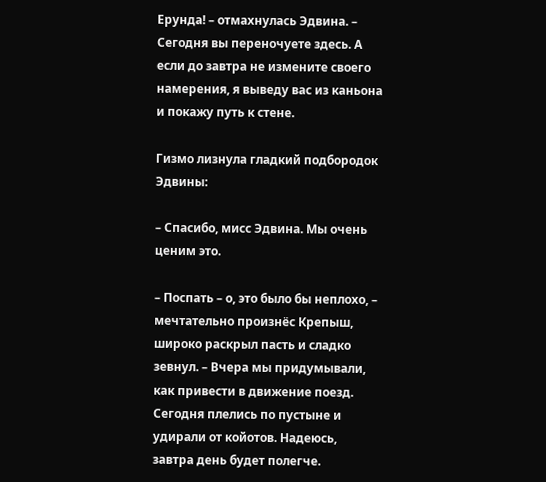Ерунда! – отмахнулась Эдвина. – Сегодня вы переночуете здесь. А если до завтра не измените своего намерения, я выведу вас из каньона и покажу путь к стене.

Гизмо лизнула гладкий подбородок Эдвины:

– Спасибо, мисс Эдвина. Мы очень ценим это.

– Поспать – о, это было бы неплохо, – мечтательно произнёс Крепыш, широко раскрыл пасть и сладко зевнул. – Вчера мы придумывали, как привести в движение поезд. Сегодня плелись по пустыне и удирали от койотов. Надеюсь, завтра день будет полегче.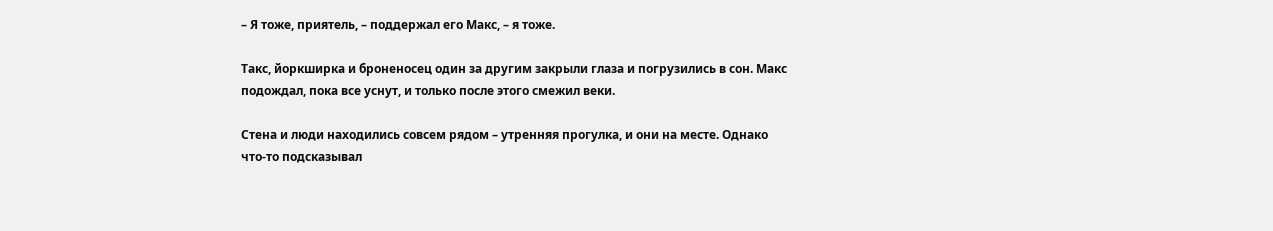– Я тоже, приятель, – поддержал его Макс, – я тоже.

Такс, йоркширка и броненосец один за другим закрыли глаза и погрузились в сон. Макс подождал, пока все уснут, и только после этого смежил веки.

Стена и люди находились совсем рядом – утренняя прогулка, и они на месте. Однако что-то подсказывал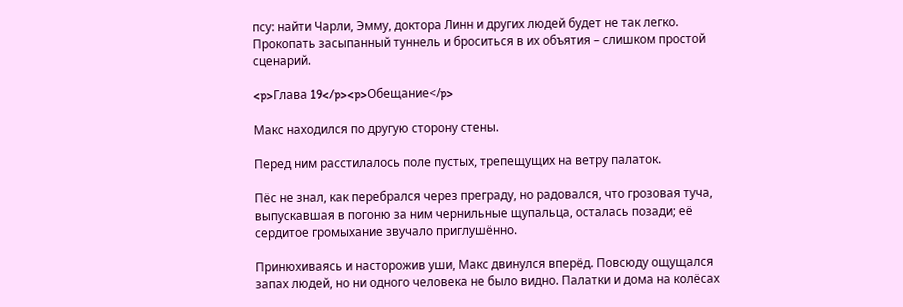псу: найти Чарли, Эмму, доктора Линн и других людей будет не так легко. Прокопать засыпанный туннель и броситься в их объятия – слишком простой сценарий.

<p>Глава 19</p><p>Обещание</p>

Макс находился по другую сторону стены.

Перед ним расстилалось поле пустых, трепещущих на ветру палаток.

Пёс не знал, как перебрался через преграду, но радовался, что грозовая туча, выпускавшая в погоню за ним чернильные щупальца, осталась позади; её сердитое громыхание звучало приглушённо.

Принюхиваясь и насторожив уши, Макс двинулся вперёд. Повсюду ощущался запах людей, но ни одного человека не было видно. Палатки и дома на колёсах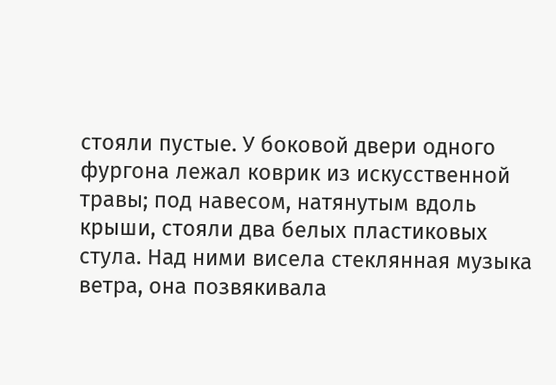стояли пустые. У боковой двери одного фургона лежал коврик из искусственной травы; под навесом, натянутым вдоль крыши, стояли два белых пластиковых стула. Над ними висела стеклянная музыка ветра, она позвякивала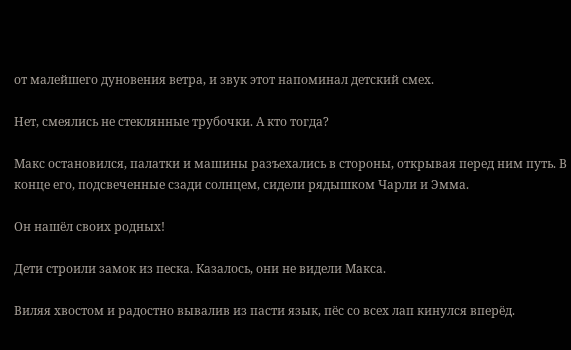от малейшего дуновения ветра, и звук этот напоминал детский смех.

Нет, смеялись не стеклянные трубочки. А кто тогда?

Макс остановился, палатки и машины разъехались в стороны, открывая перед ним путь. В конце его, подсвеченные сзади солнцем, сидели рядышком Чарли и Эмма.

Он нашёл своих родных!

Дети строили замок из песка. Казалось, они не видели Макса.

Виляя хвостом и радостно вывалив из пасти язык, пёс со всех лап кинулся вперёд.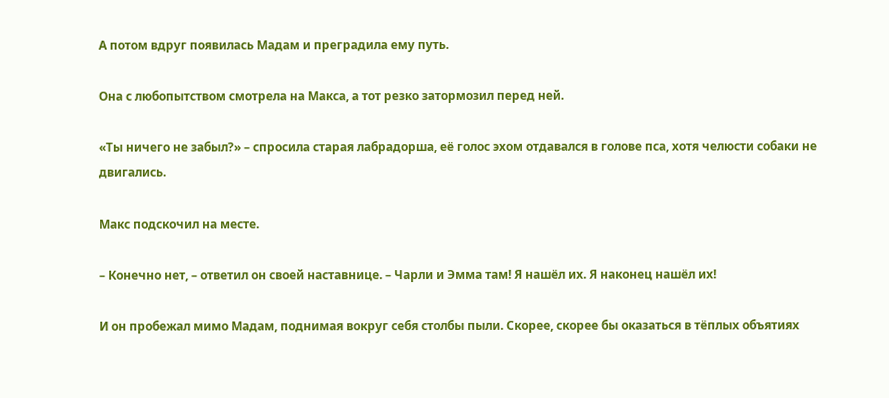А потом вдруг появилась Мадам и преградила ему путь.

Она с любопытством смотрела на Макса, а тот резко затормозил перед ней.

«Ты ничего не забыл?» – спросила старая лабрадорша, её голос эхом отдавался в голове пса, хотя челюсти собаки не двигались.

Макс подскочил на месте.

– Конечно нет, – ответил он своей наставнице. – Чарли и Эмма там! Я нашёл их. Я наконец нашёл их!

И он пробежал мимо Мадам, поднимая вокруг себя столбы пыли. Скорее, скорее бы оказаться в тёплых объятиях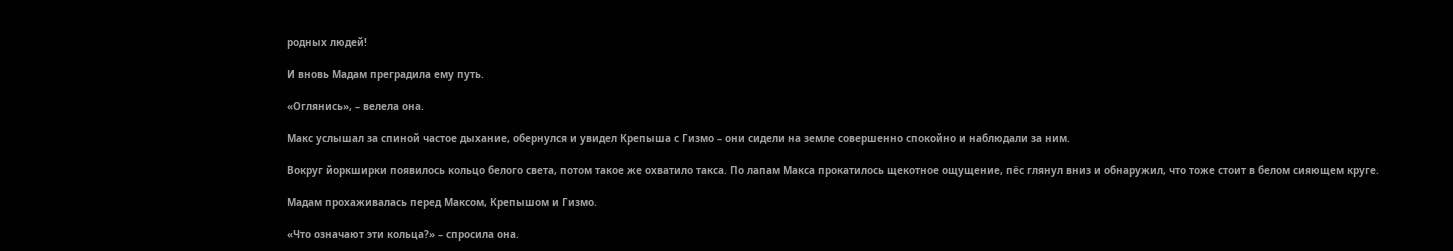родных людей!

И вновь Мадам преградила ему путь.

«Оглянись», – велела она.

Макс услышал за спиной частое дыхание, обернулся и увидел Крепыша с Гизмо – они сидели на земле совершенно спокойно и наблюдали за ним.

Вокруг йоркширки появилось кольцо белого света, потом такое же охватило такса. По лапам Макса прокатилось щекотное ощущение, пёс глянул вниз и обнаружил, что тоже стоит в белом сияющем круге.

Мадам прохаживалась перед Максом, Крепышом и Гизмо.

«Что означают эти кольца?» – спросила она.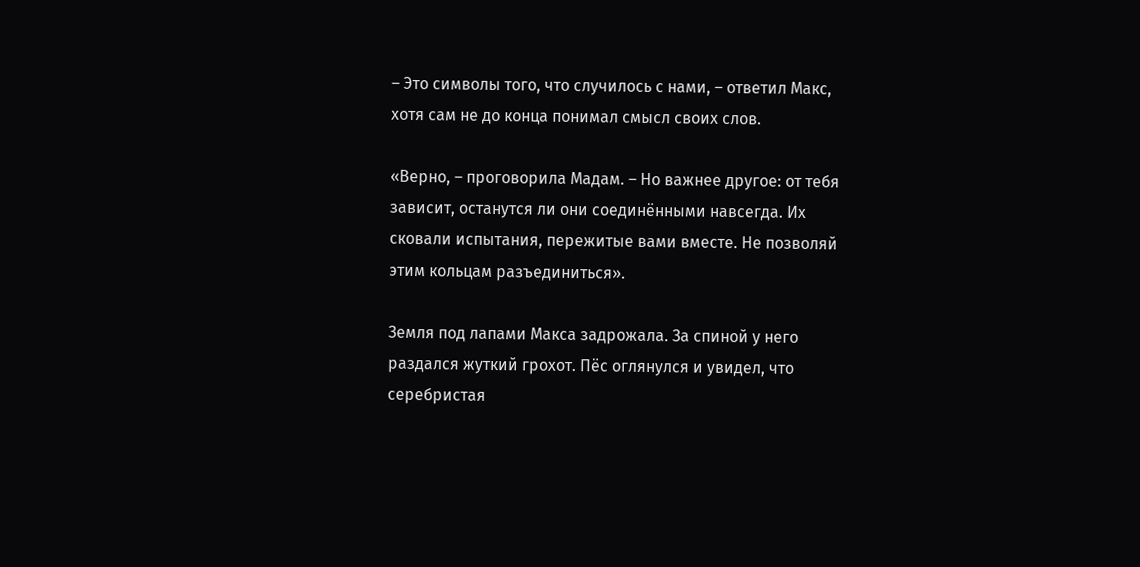– Это символы того, что случилось с нами, – ответил Макс, хотя сам не до конца понимал смысл своих слов.

«Верно, – проговорила Мадам. – Но важнее другое: от тебя зависит, останутся ли они соединёнными навсегда. Их сковали испытания, пережитые вами вместе. Не позволяй этим кольцам разъединиться».

Земля под лапами Макса задрожала. За спиной у него раздался жуткий грохот. Пёс оглянулся и увидел, что серебристая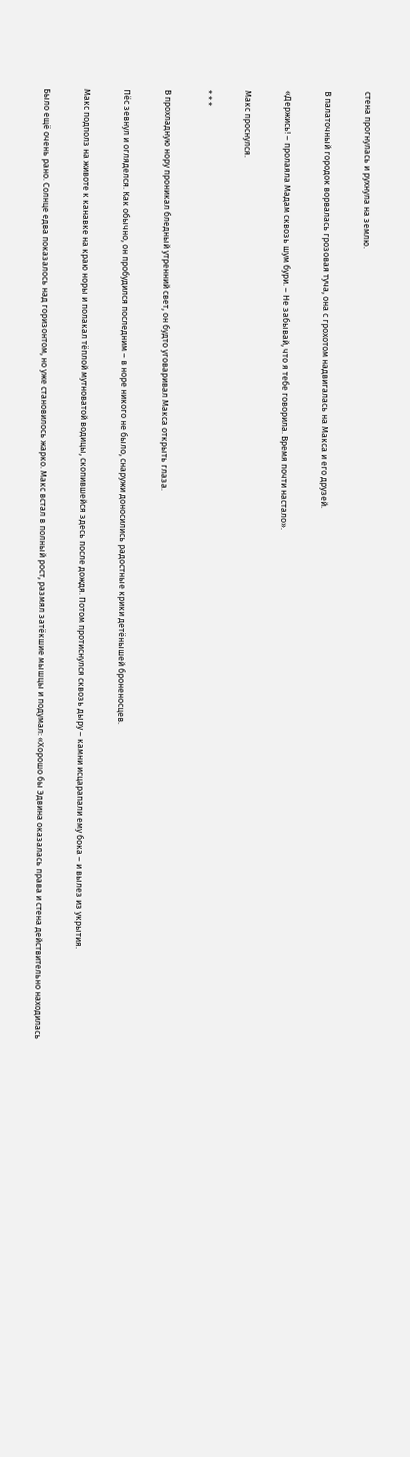стена прогнулась и рухнула на землю.

В палаточный городок ворвалась грозовая туча, она с грохотом надвигалась на Макса и его друзей.

«Держись! – пролаяла Мадам сквозь шум бури. – Не забывай, что я тебе говорила. Время почти настало».

Макс проснулся.

* * *

В прохладную нору проникал бледный утренний свет, он будто уговаривал Макса открыть глаза.

Пёс зевнул и огляделся. Как обычно, он пробудился последним – в норе никого не было, снаружи доносились радостные крики детёнышей броненосцев.

Макс подполз на животе к канавке на краю норы и полакал тёплой мутноватой водицы, скопившейся здесь после дождя. Потом протиснулся сквозь дыру – камни исцарапали ему бока – и вылез из укрытия.

Было ещё очень рано. Солнце едва показалось над горизонтом, но уже становилось жарко. Макс встал в полный рост, размял затёкшие мышцы и подумал: «Хорошо бы Эдвина оказалась права и стена действительно находилась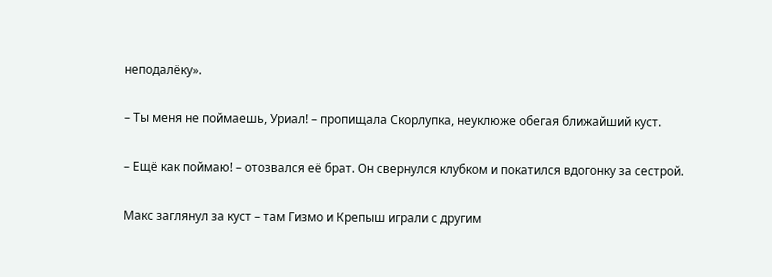неподалёку».

– Ты меня не поймаешь, Уриал! – пропищала Скорлупка, неуклюже обегая ближайший куст.

– Ещё как поймаю! – отозвался её брат. Он свернулся клубком и покатился вдогонку за сестрой.

Макс заглянул за куст – там Гизмо и Крепыш играли с другим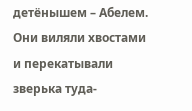детёнышем – Абелем. Они виляли хвостами и перекатывали зверька туда-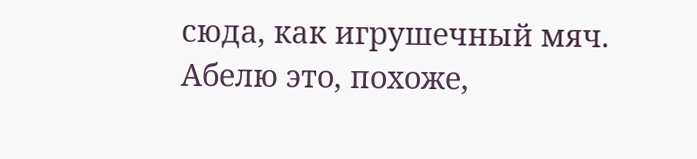сюда, как игрушечный мяч. Абелю это, похоже,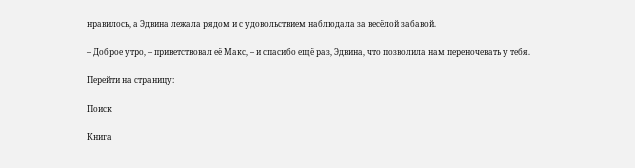нравилось, а Эдвина лежала рядом и с удовольствием наблюдала за весёлой забавой.

– Доброе утро, – приветствовал её Макс, – и спасибо ещё раз, Эдвина, что позволила нам переночевать у тебя.

Перейти на страницу:

Поиск

Книга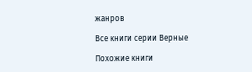жанров

Все книги серии Верные

Похожие книги